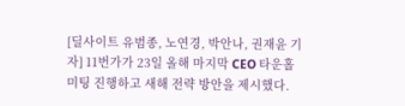[딜사이트 유범종, 노연경, 박안나, 권재윤 기자] 11번가가 23일 올해 마지막 CEO 타운홀 미팅 진행하고 새해 전략 방안을 제시했다.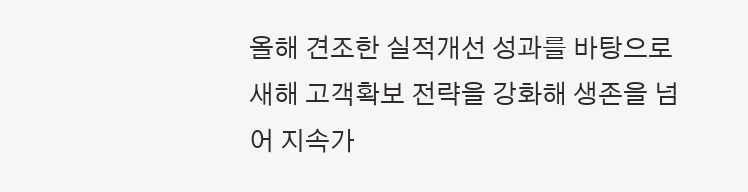올해 견조한 실적개선 성과를 바탕으로 새해 고객확보 전략을 강화해 생존을 넘어 지속가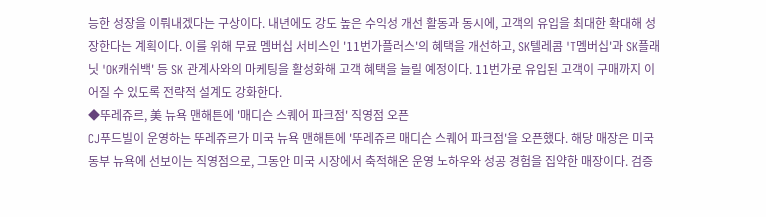능한 성장을 이뤄내겠다는 구상이다. 내년에도 강도 높은 수익성 개선 활동과 동시에, 고객의 유입을 최대한 확대해 성장한다는 계획이다. 이를 위해 무료 멤버십 서비스인 '11번가플러스'의 혜택을 개선하고, SK텔레콤 'T멤버십'과 SK플래닛 'OK캐쉬백' 등 SK 관계사와의 마케팅을 활성화해 고객 혜택을 늘릴 예정이다. 11번가로 유입된 고객이 구매까지 이어질 수 있도록 전략적 설계도 강화한다.
◆뚜레쥬르, 美 뉴욕 맨해튼에 '매디슨 스퀘어 파크점' 직영점 오픈
CJ푸드빌이 운영하는 뚜레쥬르가 미국 뉴욕 맨해튼에 '뚜레쥬르 매디슨 스퀘어 파크점'을 오픈했다. 해당 매장은 미국 동부 뉴욕에 선보이는 직영점으로, 그동안 미국 시장에서 축적해온 운영 노하우와 성공 경험을 집약한 매장이다. 검증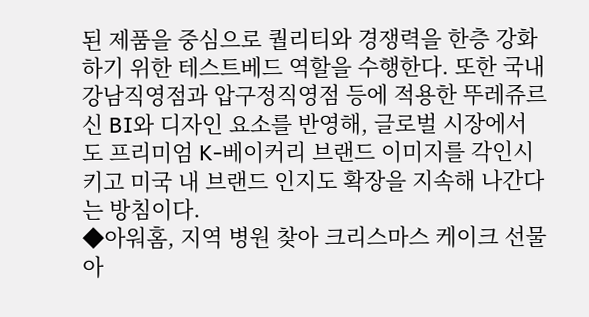된 제품을 중심으로 퀄리티와 경쟁력을 한층 강화하기 위한 테스트베드 역할을 수행한다. 또한 국내 강남직영점과 압구정직영점 등에 적용한 뚜레쥬르 신 BI와 디자인 요소를 반영해, 글로벌 시장에서도 프리미엄 K-베이커리 브랜드 이미지를 각인시키고 미국 내 브랜드 인지도 확장을 지속해 나간다는 방침이다.
◆아워홈, 지역 병원 찾아 크리스마스 케이크 선물
아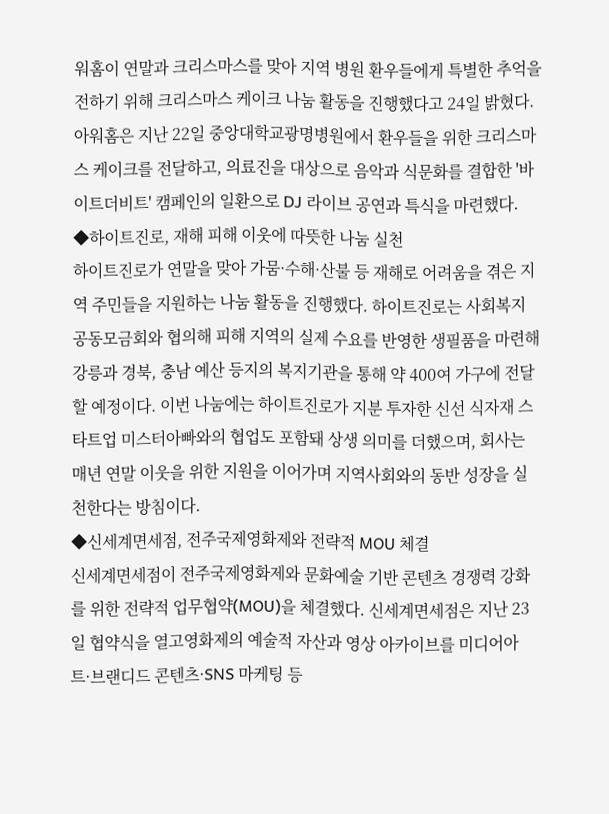워홈이 연말과 크리스마스를 맞아 지역 병원 환우들에게 특별한 추억을 전하기 위해 크리스마스 케이크 나눔 활동을 진행했다고 24일 밝혔다. 아워홈은 지난 22일 중앙대학교광명병원에서 환우들을 위한 크리스마스 케이크를 전달하고, 의료진을 대상으로 음악과 식문화를 결합한 '바이트더비트' 캠페인의 일환으로 DJ 라이브 공연과 특식을 마련했다.
◆하이트진로, 재해 피해 이웃에 따뜻한 나눔 실천
하이트진로가 연말을 맞아 가뭄·수해·산불 등 재해로 어려움을 겪은 지역 주민들을 지원하는 나눔 활동을 진행했다. 하이트진로는 사회복지공동모금회와 협의해 피해 지역의 실제 수요를 반영한 생필품을 마련해 강릉과 경북, 충남 예산 등지의 복지기관을 통해 약 400여 가구에 전달할 예정이다. 이번 나눔에는 하이트진로가 지분 투자한 신선 식자재 스타트업 미스터아빠와의 협업도 포함돼 상생 의미를 더했으며, 회사는 매년 연말 이웃을 위한 지원을 이어가며 지역사회와의 동반 성장을 실천한다는 방침이다.
◆신세계면세점, 전주국제영화제와 전략적 MOU 체결
신세계면세점이 전주국제영화제와 문화예술 기반 콘텐츠 경쟁력 강화를 위한 전략적 업무협약(MOU)을 체결했다. 신세계면세점은 지난 23일 협약식을 열고영화제의 예술적 자산과 영상 아카이브를 미디어아트·브랜디드 콘텐츠·SNS 마케팅 등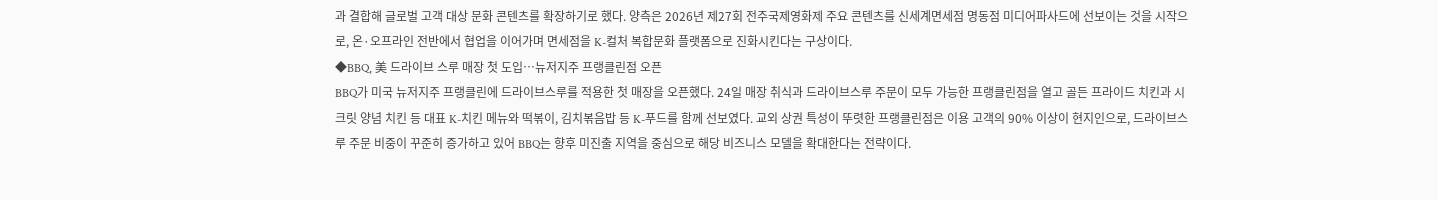과 결합해 글로벌 고객 대상 문화 콘텐츠를 확장하기로 했다. 양측은 2026년 제27회 전주국제영화제 주요 콘텐츠를 신세계면세점 명동점 미디어파사드에 선보이는 것을 시작으로, 온·오프라인 전반에서 협업을 이어가며 면세점을 K-컬처 복합문화 플랫폼으로 진화시킨다는 구상이다.
◆BBQ, 美 드라이브 스루 매장 첫 도입…뉴저지주 프랭클린점 오픈
BBQ가 미국 뉴저지주 프랭클린에 드라이브스루를 적용한 첫 매장을 오픈했다. 24일 매장 취식과 드라이브스루 주문이 모두 가능한 프랭클린점을 열고 골든 프라이드 치킨과 시크릿 양념 치킨 등 대표 K-치킨 메뉴와 떡볶이, 김치볶음밥 등 K-푸드를 함께 선보였다. 교외 상권 특성이 뚜렷한 프랭클린점은 이용 고객의 90% 이상이 현지인으로, 드라이브스루 주문 비중이 꾸준히 증가하고 있어 BBQ는 향후 미진출 지역을 중심으로 해당 비즈니스 모델을 확대한다는 전략이다.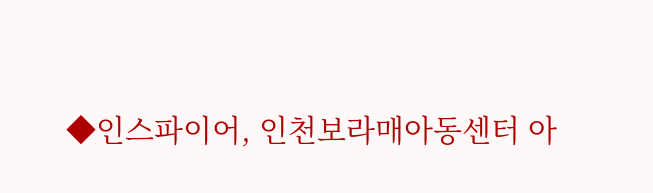◆인스파이어, 인천보라매아동센터 아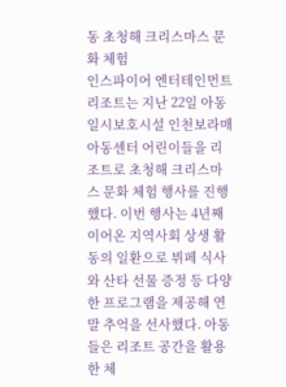동 초청해 크리스마스 문화 체험
인스파이어 엔터테인먼트 리조트는 지난 22일 아동일시보호시설 인천보라매아동센터 어린이들을 리조트로 초청해 크리스마스 문화 체험 행사를 진행했다. 이번 행사는 4년째 이어온 지역사회 상생 활동의 일환으로 뷔페 식사와 산타 선물 증정 등 다양한 프로그램을 제공해 연말 추억을 선사했다. 아동들은 리조트 공간을 활용한 체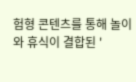험형 콘텐츠를 통해 놀이와 휴식이 결합된 '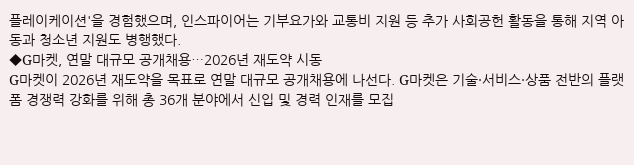플레이케이션'을 경험했으며, 인스파이어는 기부요가와 교통비 지원 등 추가 사회공헌 활동을 통해 지역 아동과 청소년 지원도 병행했다.
◆G마켓, 연말 대규모 공개채용…2026년 재도약 시동
G마켓이 2026년 재도약을 목표로 연말 대규모 공개채용에 나선다. G마켓은 기술·서비스·상품 전반의 플랫폼 경쟁력 강화를 위해 총 36개 분야에서 신입 및 경력 인재를 모집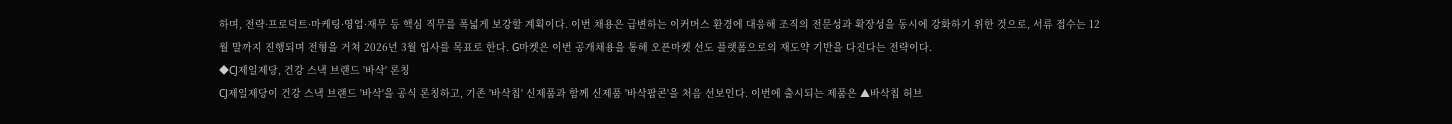하며, 전략·프로덕트·마케팅·영업·재무 등 핵심 직무를 폭넓게 보강할 계획이다. 이번 채용은 급변하는 이커머스 환경에 대응해 조직의 전문성과 확장성을 동시에 강화하기 위한 것으로, 서류 접수는 12월 말까지 진행되며 전형을 거쳐 2026년 3월 입사를 목표로 한다. G마켓은 이번 공개채용을 통해 오픈마켓 선도 플랫폼으로의 재도약 기반을 다진다는 전략이다.
◆CJ제일제당, 건강 스낵 브랜드 '바삭' 론칭
CJ제일제당이 건강 스낵 브랜드 '바삭'을 공식 론칭하고, 기존 '바삭칩' 신제품과 함께 신제품 '바삭팝콘'을 처음 선보인다. 이번에 출시되는 제품은 ▲바삭칩 허브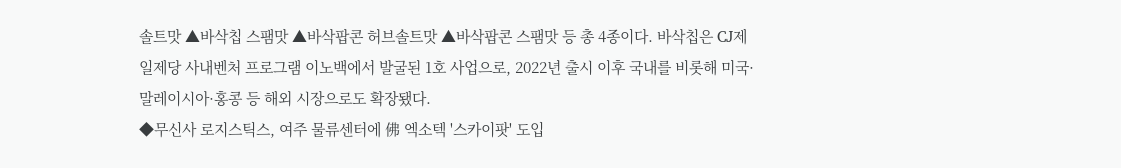솔트맛 ▲바삭칩 스팸맛 ▲바삭팝콘 허브솔트맛 ▲바삭팝콘 스팸맛 등 총 4종이다. 바삭칩은 CJ제일제당 사내벤처 프로그램 이노백에서 발굴된 1호 사업으로, 2022년 출시 이후 국내를 비롯해 미국·말레이시아·홍콩 등 해외 시장으로도 확장됐다.
◆무신사 로지스틱스, 여주 물류센터에 佛 엑소텍 '스카이팟' 도입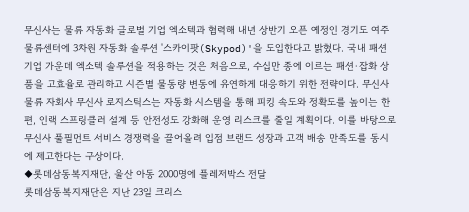무신사는 물류 자동화 글로벌 기업 엑소텍과 협력해 내년 상반기 오픈 예정인 경기도 여주 물류센터에 3차원 자동화 솔루션 '스카이팟(Skypod)'을 도입한다고 밝혔다. 국내 패션 기업 가운데 엑소텍 솔루션을 적용하는 것은 처음으로, 수십만 종에 이르는 패션·잡화 상품을 고효율로 관리하고 시즌별 물동량 변동에 유연하게 대응하기 위한 전략이다. 무신사 물류 자회사 무신사 로지스틱스는 자동화 시스템을 통해 피킹 속도와 정확도를 높이는 한편, 인랙 스프링클러 설계 등 안전성도 강화해 운영 리스크를 줄일 계획이다. 이를 바탕으로 무신사 풀필먼트 서비스 경쟁력을 끌어올려 입점 브랜드 성장과 고객 배송 만족도를 동시에 제고한다는 구상이다.
◆롯데삼동복지재단, 울산 아동 2000명에 플레저박스 전달
롯데삼동복지재단은 지난 23일 크리스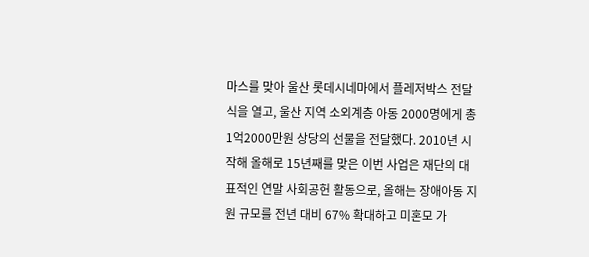마스를 맞아 울산 롯데시네마에서 플레저박스 전달식을 열고, 울산 지역 소외계층 아동 2000명에게 총 1억2000만원 상당의 선물을 전달했다. 2010년 시작해 올해로 15년째를 맞은 이번 사업은 재단의 대표적인 연말 사회공헌 활동으로, 올해는 장애아동 지원 규모를 전년 대비 67% 확대하고 미혼모 가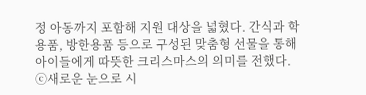정 아동까지 포함해 지원 대상을 넓혔다. 간식과 학용품, 방한용품 등으로 구성된 맞춤형 선물을 통해 아이들에게 따뜻한 크리스마스의 의미를 전했다.
ⓒ새로운 눈으로 시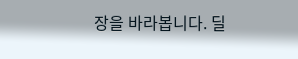장을 바라봅니다. 딜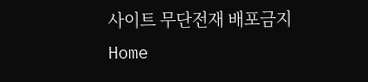사이트 무단전재 배포금지
Home